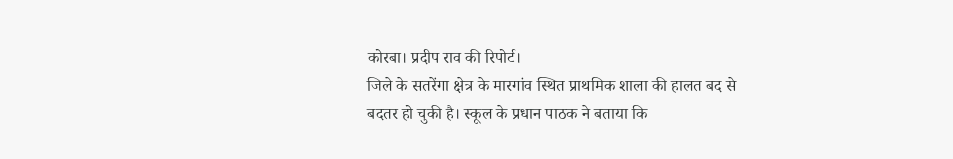कोरबा। प्रदीप राव की रिपोर्ट।
जिले के सतरेंगा क्षेत्र के मारगांव स्थित प्राथमिक शाला की हालत बद से बदतर हो चुकी है। स्कूल के प्रधान पाठक ने बताया कि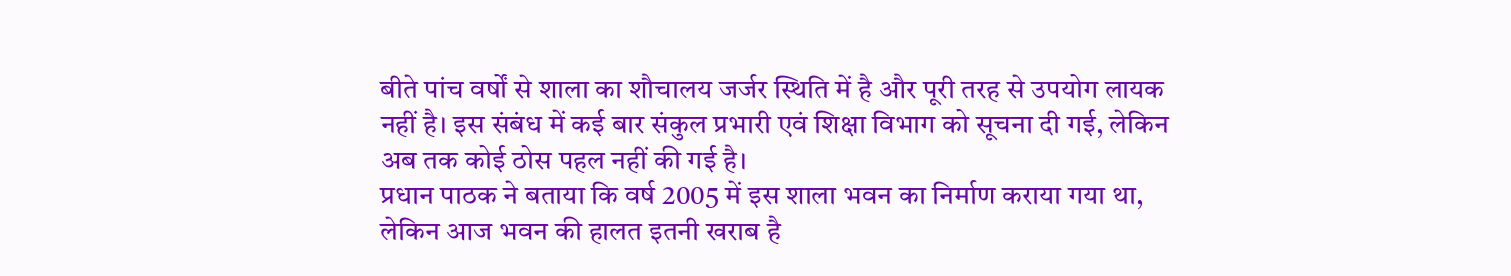बीते पांच वर्षों से शाला का शौचालय जर्जर स्थिति में है और पूरी तरह से उपयोग लायक नहीं है। इस संबंध में कई बार संकुल प्रभारी एवं शिक्षा विभाग को सूचना दी गई, लेकिन अब तक कोई ठोस पहल नहीं की गई है।
प्रधान पाठक ने बताया कि वर्ष 2005 में इस शाला भवन का निर्माण कराया गया था, लेकिन आज भवन की हालत इतनी खराब है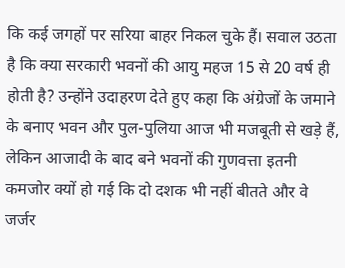कि कई जगहों पर सरिया बाहर निकल चुके हैं। सवाल उठता है कि क्या सरकारी भवनों की आयु महज 15 से 20 वर्ष ही होती है? उन्होंने उदाहरण देते हुए कहा कि अंग्रेजों के जमाने के बनाए भवन और पुल-पुलिया आज भी मजबूती से खड़े हैं, लेकिन आजादी के बाद बने भवनों की गुणवत्ता इतनी कमजोर क्यों हो गई कि दो दशक भी नहीं बीतते और वे जर्जर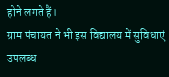होने लगते हैं।
ग्राम पंचायत ने भी इस विद्यालय में सुविधाएं उपलब्ध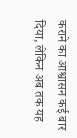कराने का आश्वासन कई बार दिया, लेकिन अब तक यह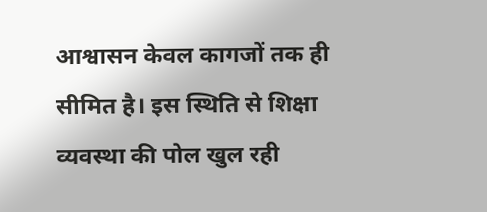आश्वासन केवल कागजों तक ही सीमित है। इस स्थिति से शिक्षा व्यवस्था की पोल खुल रही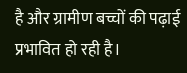है और ग्रामीण बच्चों की पढ़ाई प्रभावित हो रही है।